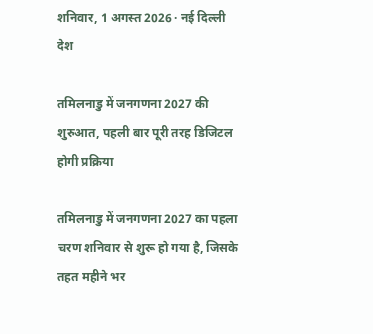शनिवार, 1 अगस्त 2026 · नई दिल्ली
देश

तमिलनाडु में जनगणना 2027 की शुरुआत, पहली बार पूरी तरह डिजिटल होगी प्रक्रिया

तमिलनाडु में जनगणना 2027 का पहला चरण शनिवार से शुरू हो गया है, जिसके तहत महीने भर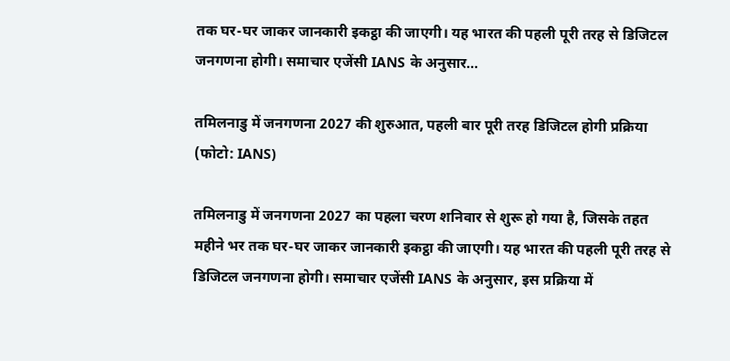तक घर-घर जाकर जानकारी इकट्ठा की जाएगी। यह भारत की पहली पूरी तरह से डिजिटल जनगणना होगी। समाचार एजेंसी IANS के अनुसार…

तमिलनाडु में जनगणना 2027 की शुरुआत, पहली बार पूरी तरह डिजिटल होगी प्रक्रिया
(फोटो: IANS)

तमिलनाडु में जनगणना 2027 का पहला चरण शनिवार से शुरू हो गया है, जिसके तहत महीने भर तक घर-घर जाकर जानकारी इकट्ठा की जाएगी। यह भारत की पहली पूरी तरह से डिजिटल जनगणना होगी। समाचार एजेंसी IANS के अनुसार, इस प्रक्रिया में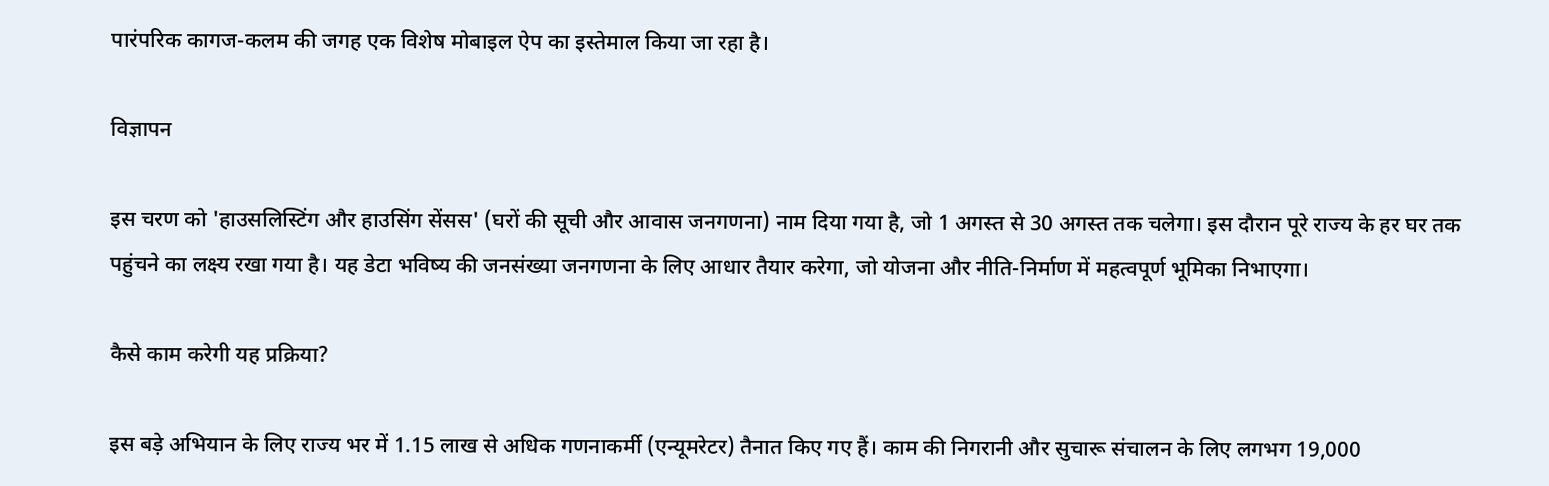पारंपरिक कागज-कलम की जगह एक विशेष मोबाइल ऐप का इस्तेमाल किया जा रहा है।

विज्ञापन

इस चरण को 'हाउसलिस्टिंग और हाउसिंग सेंसस' (घरों की सूची और आवास जनगणना) नाम दिया गया है, जो 1 अगस्त से 30 अगस्त तक चलेगा। इस दौरान पूरे राज्य के हर घर तक पहुंचने का लक्ष्य रखा गया है। यह डेटा भविष्य की जनसंख्या जनगणना के लिए आधार तैयार करेगा, जो योजना और नीति-निर्माण में महत्वपूर्ण भूमिका निभाएगा।

कैसे काम करेगी यह प्रक्रिया?

इस बड़े अभियान के लिए राज्य भर में 1.15 लाख से अधिक गणनाकर्मी (एन्यूमरेटर) तैनात किए गए हैं। काम की निगरानी और सुचारू संचालन के लिए लगभग 19,000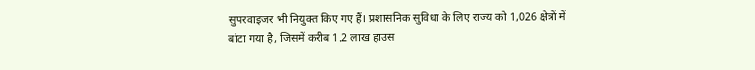सुपरवाइजर भी नियुक्त किए गए हैं। प्रशासनिक सुविधा के लिए राज्य को 1,026 क्षेत्रों में बांटा गया है, जिसमें करीब 1.2 लाख हाउस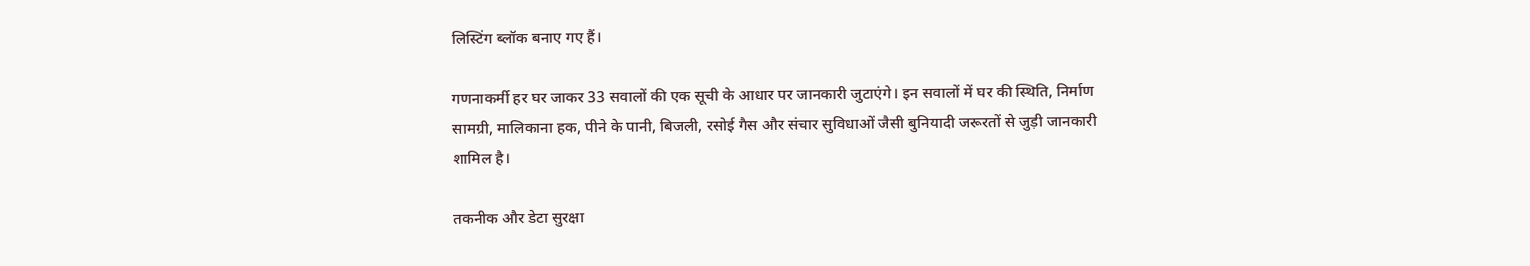लिस्टिंग ब्लॉक बनाए गए हैं।

गणनाकर्मी हर घर जाकर 33 सवालों की एक सूची के आधार पर जानकारी जुटाएंगे। इन सवालों में घर की स्थिति, निर्माण सामग्री, मालिकाना हक, पीने के पानी, बिजली, रसोई गैस और संचार सुविधाओं जैसी बुनियादी जरूरतों से जुड़ी जानकारी शामिल है।

तकनीक और डेटा सुरक्षा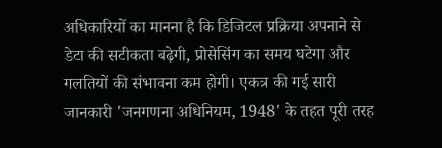अधिकारियों का मानना है कि डिजिटल प्रक्रिया अपनाने से डेटा की सटीकता बढ़ेगी, प्रोसेसिंग का समय घटेगा और गलतियों की संभावना कम होगी। एकत्र की गई सारी जानकारी 'जनगणना अधिनियम, 1948' के तहत पूरी तरह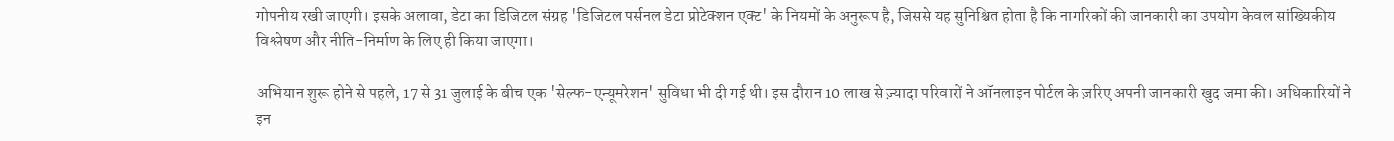गोपनीय रखी जाएगी। इसके अलावा, डेटा का डिजिटल संग्रह 'डिजिटल पर्सनल डेटा प्रोटेक्शन एक्ट' के नियमों के अनुरूप है, जिससे यह सुनिश्चित होता है कि नागरिकों की जानकारी का उपयोग केवल सांख्यिकीय विश्लेषण और नीति-निर्माण के लिए ही किया जाएगा।

अभियान शुरू होने से पहले, 17 से 31 जुलाई के बीच एक 'सेल्फ-एन्यूमरेशन' सुविधा भी दी गई थी। इस दौरान 10 लाख से ज़्यादा परिवारों ने ऑनलाइन पोर्टल के ज़रिए अपनी जानकारी खुद जमा की। अधिकारियों ने इन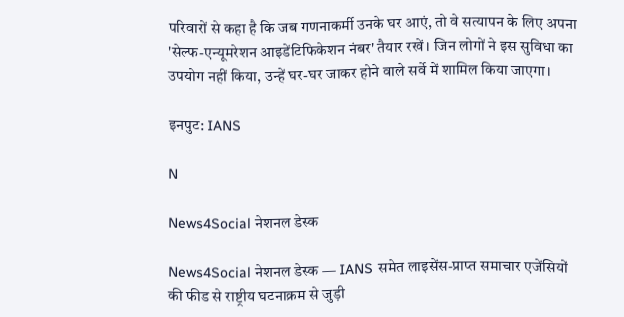परिवारों से कहा है कि जब गणनाकर्मी उनके घर आएं, तो वे सत्यापन के लिए अपना 'सेल्फ-एन्यूमरेशन आइडेंटिफिकेशन नंबर' तैयार रखें। जिन लोगों ने इस सुविधा का उपयोग नहीं किया, उन्हें घर-घर जाकर होने वाले सर्वे में शामिल किया जाएगा।

इनपुट: IANS

N

News4Social नेशनल डेस्क

News4Social नेशनल डेस्क — IANS समेत लाइसेंस-प्राप्त समाचार एजेंसियों की फीड से राष्ट्रीय घटनाक्रम से जुड़ी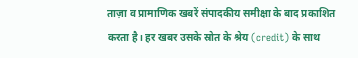ताज़ा व प्रामाणिक खबरें संपादकीय समीक्षा के बाद प्रकाशित करता है। हर खबर उसके स्रोत के श्रेय (credit) के साथ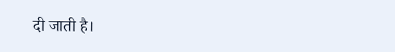दी जाती है।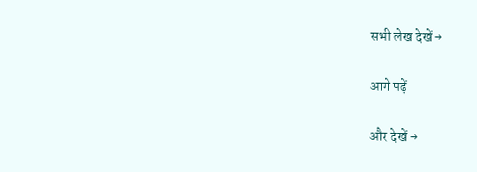सभी लेख देखें →

आगे पढ़ें

और देखें →